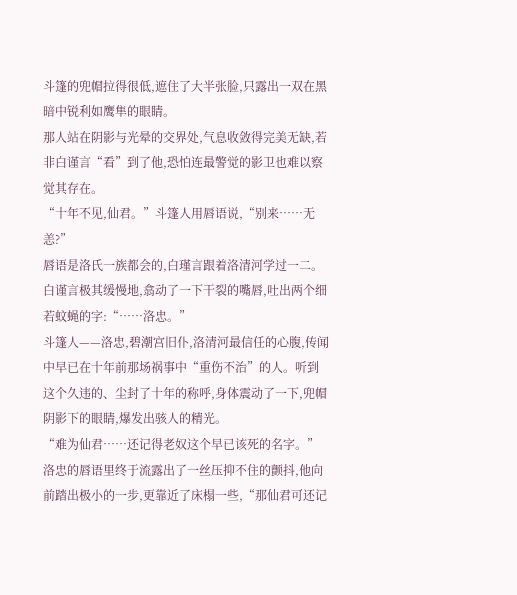斗篷的兜帽拉得很低,遮住了大半张脸,只露出一双在黑暗中锐利如鹰隼的眼睛。
那人站在阴影与光晕的交界处,气息收敛得完美无缺,若非白谨言“看”到了他,恐怕连最警觉的影卫也难以察觉其存在。
“十年不见,仙君。”斗篷人用唇语说,“别来……无恙?”
唇语是洛氏一族都会的,白瑾言跟着洛清河学过一二。
白谨言极其缓慢地,翕动了一下干裂的嘴唇,吐出两个细若蚊蝇的字:“……洛忠。”
斗篷人——洛忠,碧潮宫旧仆,洛清河最信任的心腹,传闻中早已在十年前那场祸事中“重伤不治”的人。听到这个久违的、尘封了十年的称呼,身体震动了一下,兜帽阴影下的眼睛,爆发出骇人的精光。
“难为仙君……还记得老奴这个早已该死的名字。”洛忠的唇语里终于流露出了一丝压抑不住的颤抖,他向前踏出极小的一步,更靠近了床榻一些,“那仙君可还记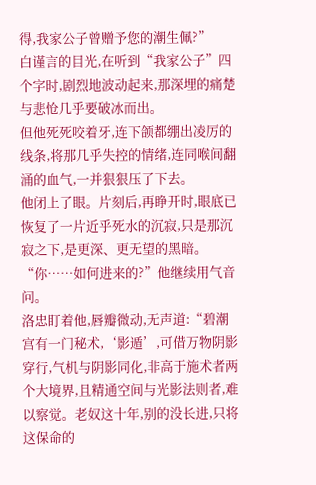得,我家公子曾赠予您的潮生佩?”
白谨言的目光,在听到“我家公子”四个字时,剧烈地波动起来,那深埋的痛楚与悲怆几乎要破冰而出。
但他死死咬着牙,连下颌都绷出凌厉的线条,将那几乎失控的情绪,连同喉间翻涌的血气,一并狠狠压了下去。
他闭上了眼。片刻后,再睁开时,眼底已恢复了一片近乎死水的沉寂,只是那沉寂之下,是更深、更无望的黑暗。
“你……如何进来的?”他继续用气音问。
洛忠盯着他,唇瓣微动,无声道:“碧潮宫有一门秘术,‘影遁’,可借万物阴影穿行,气机与阴影同化,非高于施术者两个大境界,且精通空间与光影法则者,难以察觉。老奴这十年,别的没长进,只将这保命的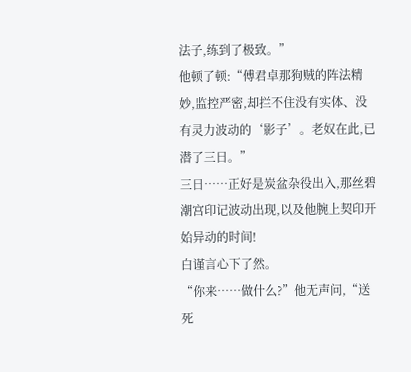法子,练到了极致。”
他顿了顿:“傅君卓那狗贼的阵法精妙,监控严密,却拦不住没有实体、没有灵力波动的‘影子’。老奴在此,已潜了三日。”
三日……正好是炭盆杂役出入,那丝碧潮宫印记波动出现,以及他腕上契印开始异动的时间!
白谨言心下了然。
“你来……做什么?”他无声问,“送死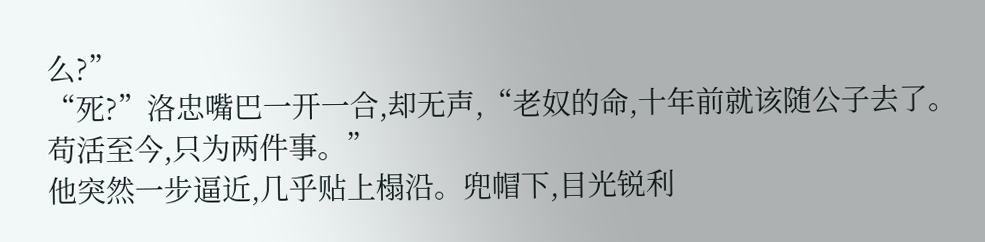么?”
“死?”洛忠嘴巴一开一合,却无声,“老奴的命,十年前就该随公子去了。苟活至今,只为两件事。”
他突然一步逼近,几乎贴上榻沿。兜帽下,目光锐利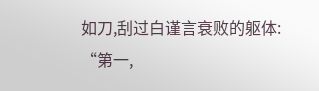如刀,刮过白谨言衰败的躯体:
“第一,